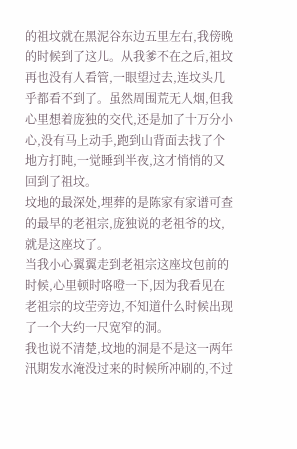的祖坟就在黑泥谷东边五里左右,我傍晚的时候到了这儿。从我爹不在之后,祖坟再也没有人看管,一眼望过去,连坟头几乎都看不到了。虽然周围荒无人烟,但我心里想着庞独的交代,还是加了十万分小心,没有马上动手,跑到山背面去找了个地方打盹,一觉睡到半夜,这才悄悄的又回到了祖坟。
坟地的最深处,埋葬的是陈家有家谱可查的最早的老祖宗,庞独说的老祖爷的坟,就是这座坟了。
当我小心翼翼走到老祖宗这座坟包前的时候,心里顿时咯噔一下,因为我看见在老祖宗的坟茔旁边,不知道什么时候出现了一个大约一尺宽窄的洞。
我也说不清楚,坟地的洞是不是这一两年汛期发水淹没过来的时候所冲刷的,不过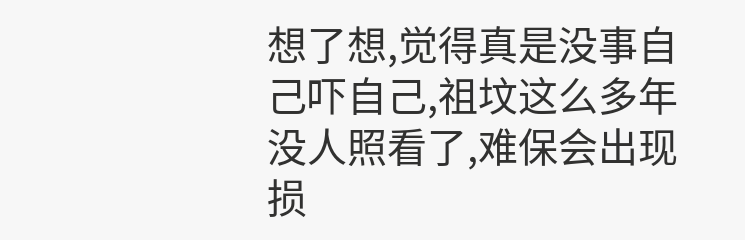想了想,觉得真是没事自己吓自己,祖坟这么多年没人照看了,难保会出现损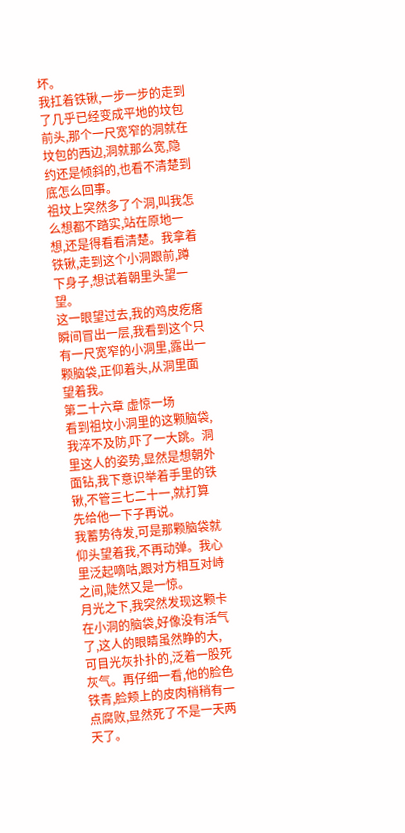坏。
我扛着铁锹,一步一步的走到了几乎已经变成平地的坟包前头,那个一尺宽窄的洞就在坟包的西边,洞就那么宽,隐约还是倾斜的,也看不清楚到底怎么回事。
祖坟上突然多了个洞,叫我怎么想都不踏实,站在原地一想,还是得看看清楚。我拿着铁锹,走到这个小洞跟前,蹲下身子,想试着朝里头望一望。
这一眼望过去,我的鸡皮疙瘩瞬间冒出一层,我看到这个只有一尺宽窄的小洞里,露出一颗脑袋,正仰着头,从洞里面望着我。
第二十六章 虚惊一场
看到祖坟小洞里的这颗脑袋,我淬不及防,吓了一大跳。洞里这人的姿势,显然是想朝外面钻,我下意识举着手里的铁锹,不管三七二十一,就打算先给他一下子再说。
我蓄势待发,可是那颗脑袋就仰头望着我,不再动弹。我心里泛起嘀咕,跟对方相互对峙之间,陡然又是一惊。
月光之下,我突然发现这颗卡在小洞的脑袋,好像没有活气了,这人的眼睛虽然睁的大,可目光灰扑扑的,泛着一股死灰气。再仔细一看,他的脸色铁青,脸颊上的皮肉稍稍有一点腐败,显然死了不是一天两天了。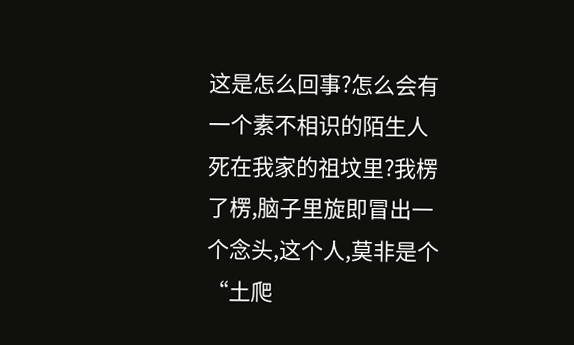这是怎么回事?怎么会有一个素不相识的陌生人死在我家的祖坟里?我楞了楞,脑子里旋即冒出一个念头,这个人,莫非是个“土爬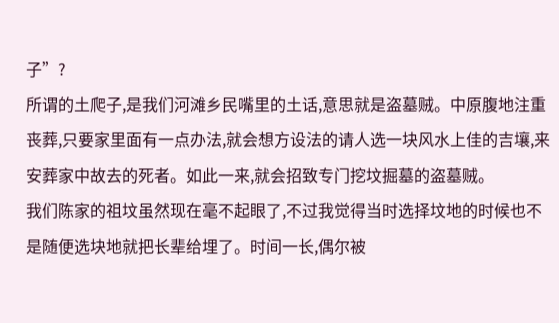子”?
所谓的土爬子,是我们河滩乡民嘴里的土话,意思就是盗墓贼。中原腹地注重丧葬,只要家里面有一点办法,就会想方设法的请人选一块风水上佳的吉壤,来安葬家中故去的死者。如此一来,就会招致专门挖坟掘墓的盗墓贼。
我们陈家的祖坟虽然现在毫不起眼了,不过我觉得当时选择坟地的时候也不是随便选块地就把长辈给埋了。时间一长,偶尔被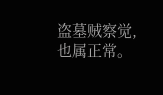盗墓贼察觉,也属正常。